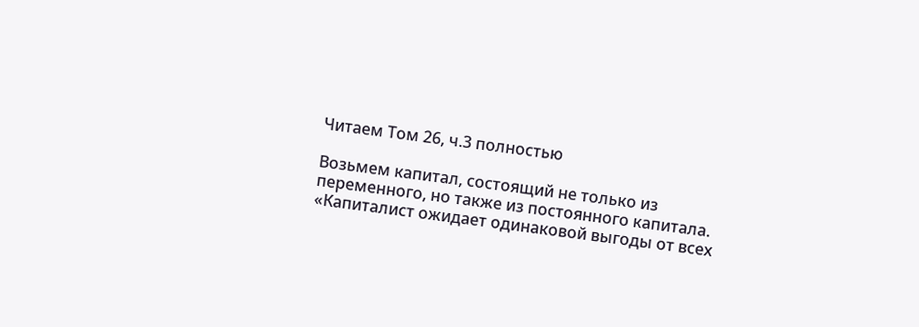Читаем Том 26, ч.3 полностью

Возьмем капитал, состоящий не только из переменного, но также из постоянного капитала. «Капиталист ожидает одинаковой выгоды от всех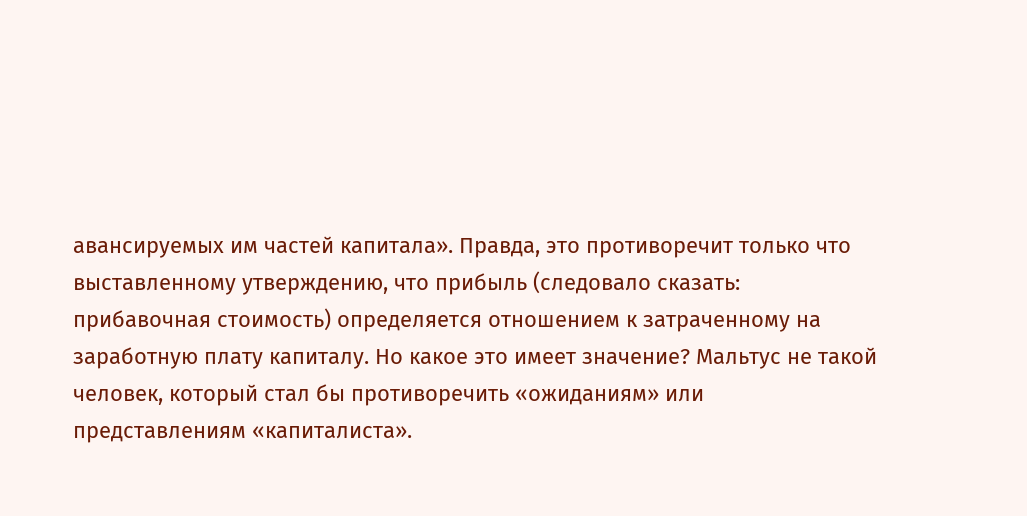авансируемых им частей капитала». Правда, это противоречит только что выставленному утверждению, что прибыль (следовало сказать: прибавочная стоимость) определяется отношением к затраченному на заработную плату капиталу. Но какое это имеет значение? Мальтус не такой человек, который стал бы противоречить «ожиданиям» или представлениям «капиталиста».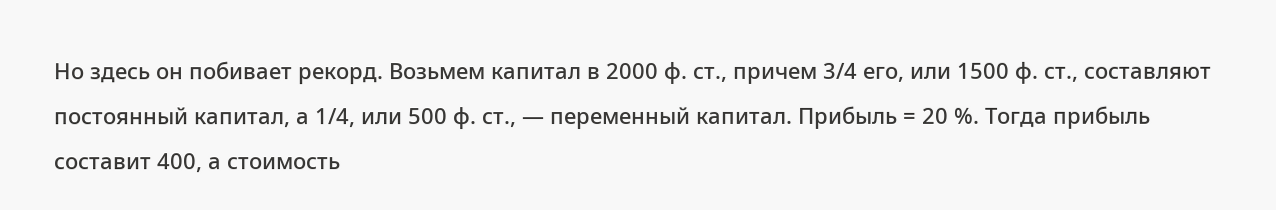Но здесь он побивает рекорд. Возьмем капитал в 2000 ф. ст., причем 3/4 его, или 1500 ф. ст., составляют постоянный капитал, а 1/4, или 500 ф. ст., — переменный капитал. Прибыль = 20 %. Тогда прибыль составит 400, а стоимость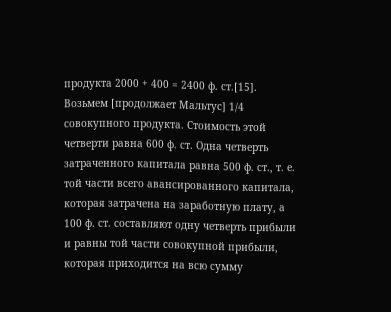продукта 2000 + 400 = 2400 ф. ст.[15]. Возьмем [продолжает Мальтус] 1/4 совокупного продукта. Стоимость этой четверти равна 600 ф. ст. Одна четверть затраченного капитала равна 500 ф. ст., т. е. той части всего авансированного капитала, которая затрачена на заработную плату, а 100 ф. ст. составляют одну четверть прибыли и равны той части совокупной прибыли, которая приходится на всю сумму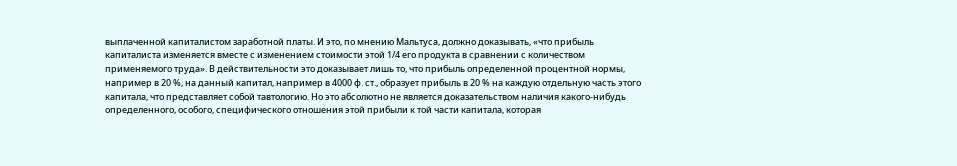выплаченной капиталистом заработной платы. И это, по мнению Мальтуса, должно доказывать, «что прибыль капиталиста изменяется вместе с изменением стоимости этой 1/4 его продукта в сравнении с количеством применяемого труда». В действительности это доказывает лишь то, что прибыль определенной процентной нормы, например в 20 %, на данный капитал, например в 4000 ф. ст., образует прибыль в 20 % на каждую отдельную часть этого капитала, что представляет собой тавтологию. Но это абсолютно не является доказательством наличия какого-нибудь определенного, особого, специфического отношения этой прибыли к той части капитала, которая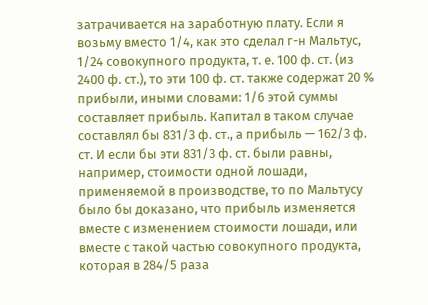затрачивается на заработную плату. Если я возьму вместо 1/4, как это сделал г-н Мальтус, 1/24 совокупного продукта, т. е. 100 ф. ст. (из 2400 ф. ст.), то эти 100 ф. ст. также содержат 20 % прибыли, иными словами: 1/6 этой суммы составляет прибыль. Капитал в таком случае составлял бы 831/3 ф. ст., а прибыль — 162/3 ф. ст. И если бы эти 831/3 ф. ст. были равны, например, стоимости одной лошади, применяемой в производстве, то по Мальтусу было бы доказано, что прибыль изменяется вместе с изменением стоимости лошади, или вместе с такой частью совокупного продукта, которая в 284/5 раза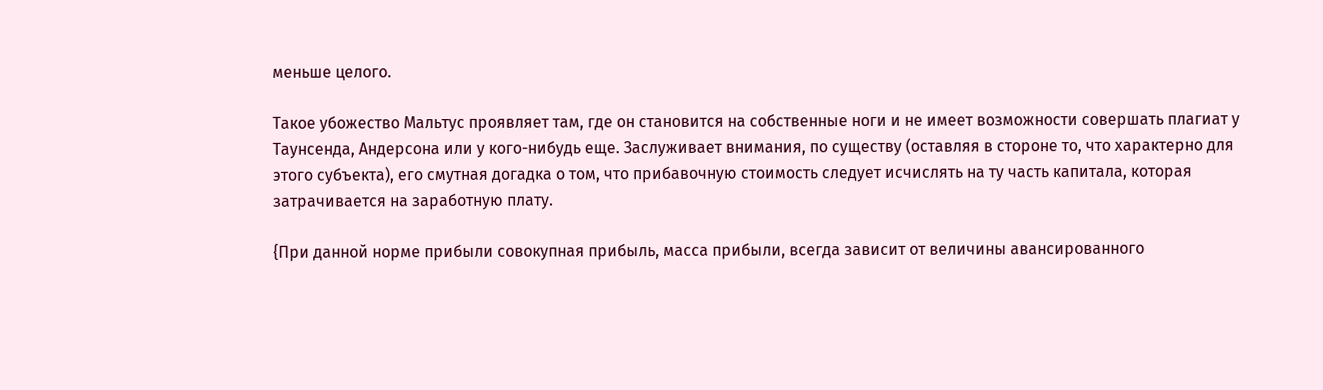меньше целого.

Такое убожество Мальтус проявляет там, где он становится на собственные ноги и не имеет возможности совершать плагиат у Таунсенда, Андерсона или у кого-нибудь еще. Заслуживает внимания, по существу (оставляя в стороне то, что характерно для этого субъекта), его смутная догадка о том, что прибавочную стоимость следует исчислять на ту часть капитала, которая затрачивается на заработную плату.

{При данной норме прибыли совокупная прибыль, масса прибыли, всегда зависит от величины авансированного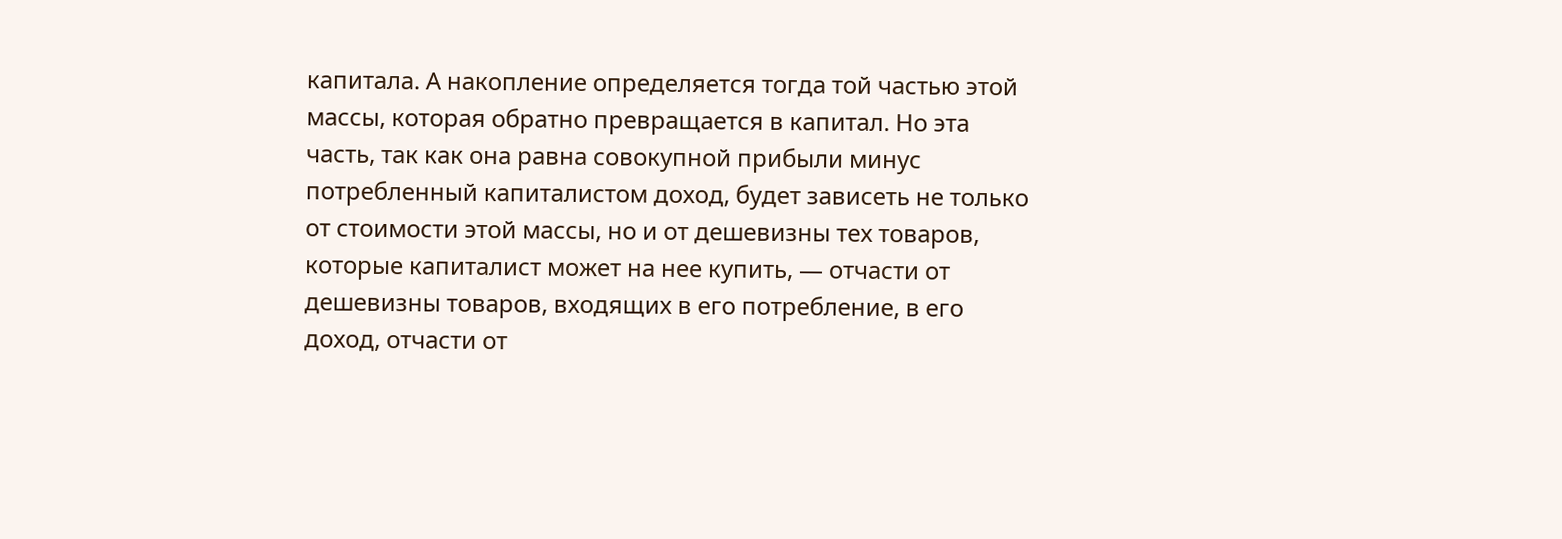капитала. А накопление определяется тогда той частью этой массы, которая обратно превращается в капитал. Но эта часть, так как она равна совокупной прибыли минус потребленный капиталистом доход, будет зависеть не только от стоимости этой массы, но и от дешевизны тех товаров, которые капиталист может на нее купить, — отчасти от дешевизны товаров, входящих в его потребление, в его доход, отчасти от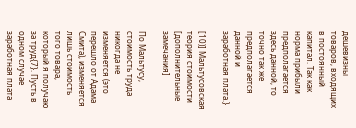дешевизны товаров, входящих в постоянный капитал. Так как норма прибыли предполагается здесь данной, то точно так же предполагается данной и заработная плата.}

[10)] Мальтусовская теория стоимости [дополнительные замечания]

По Мальтусу, стоимость труда никогда не изменяется (это перешло от Адама Смита), изменяется лишь стоимость того товара, который я получаю за труд{7}. Пусть в одном случае заработная плата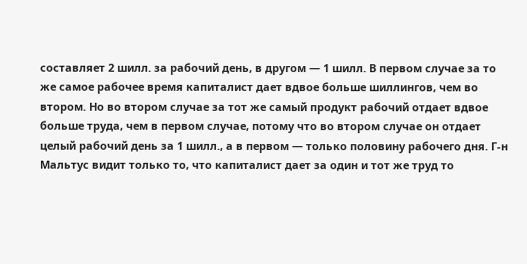составляет 2 шилл. за рабочий день, в другом — 1 шилл. В первом случае за то же самое рабочее время капиталист дает вдвое больше шиллингов, чем во втором. Но во втором случае за тот же самый продукт рабочий отдает вдвое больше труда, чем в первом случае, потому что во втором случае он отдает целый рабочий день за 1 шилл., а в первом — только половину рабочего дня. Г-н Мальтус видит только то, что капиталист дает за один и тот же труд то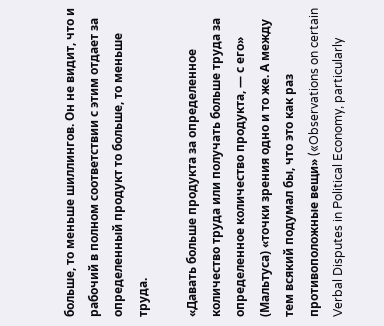больше, то меньше шиллингов. Он не видит, что и рабочий в полном соответствии с этим отдает за определенный продукт то больше, то меньше труда.

«Давать больше продукта за определенное количество труда или получать больше труда за определенное количество продукта, — с его» (Мальтуса) «точки зрения одно и то же. А между тем всякий подумал бы, что это как раз противоположные вещи» («Observations on certain Verbal Disputes in Political Economy, particularly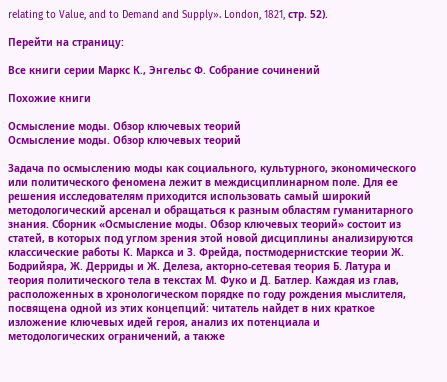relating to Value, and to Demand and Supply». London, 1821, стр. 52).

Перейти на страницу:

Все книги серии Маркс К., Энгельс Ф. Собрание сочинений

Похожие книги

Осмысление моды. Обзор ключевых теорий
Осмысление моды. Обзор ключевых теорий

Задача по осмыслению моды как социального, культурного, экономического или политического феномена лежит в междисциплинарном поле. Для ее решения исследователям приходится использовать самый широкий методологический арсенал и обращаться к разным областям гуманитарного знания. Сборник «Осмысление моды. Обзор ключевых теорий» состоит из статей, в которых под углом зрения этой новой дисциплины анализируются классические работы К. Маркса и З. Фрейда, постмодернистские теории Ж. Бодрийяра, Ж. Дерриды и Ж. Делеза, акторно-сетевая теория Б. Латура и теория политического тела в текстах М. Фуко и Д. Батлер. Каждая из глав, расположенных в хронологическом порядке по году рождения мыслителя, посвящена одной из этих концепций: читатель найдет в них краткое изложение ключевых идей героя, анализ их потенциала и методологических ограничений, а также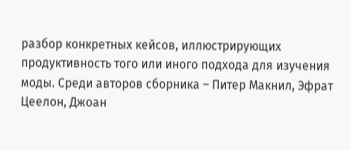разбор конкретных кейсов, иллюстрирующих продуктивность того или иного подхода для изучения моды. Среди авторов сборника – Питер Макнил, Эфрат Цеелон, Джоан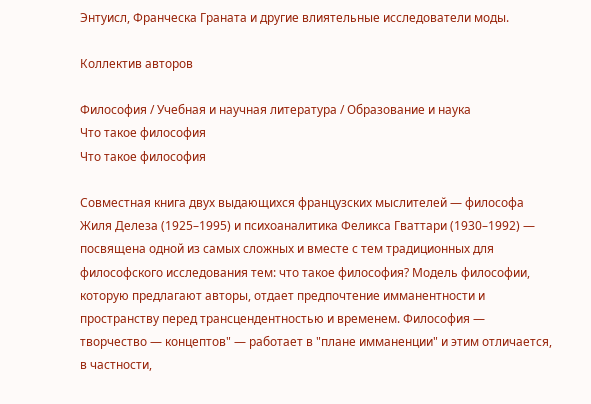Энтуисл, Франческа Граната и другие влиятельные исследователи моды.

Коллектив авторов

Философия / Учебная и научная литература / Образование и наука
Что такое философия
Что такое философия

Совместная книга двух выдающихся французских мыслителей — философа Жиля Делеза (1925–1995) и психоаналитика Феликса Гваттари (1930–1992) — посвящена одной из самых сложных и вместе с тем традиционных для философского исследования тем: что такое философия? Модель философии, которую предлагают авторы, отдает предпочтение имманентности и пространству перед трансцендентностью и временем. Философия — творчество — концептов" — работает в "плане имманенции" и этим отличается, в частности,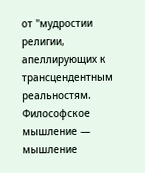от "мудростии религии, апеллирующих к трансцендентным реальностям. Философское мышление — мышление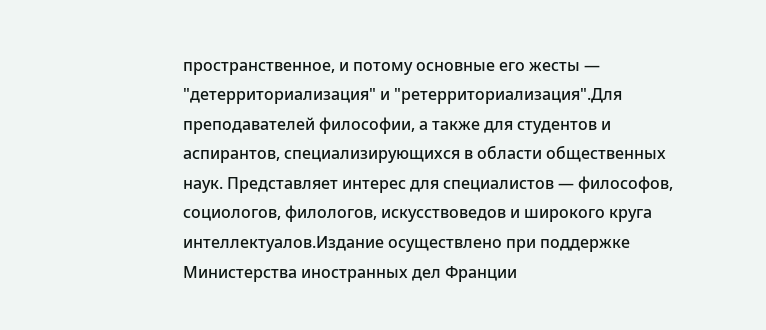пространственное, и потому основные его жесты — "детерриториализация" и "ретерриториализация".Для преподавателей философии, а также для студентов и аспирантов, специализирующихся в области общественных наук. Представляет интерес для специалистов — философов, социологов, филологов, искусствоведов и широкого круга интеллектуалов.Издание осуществлено при поддержке Министерства иностранных дел Франции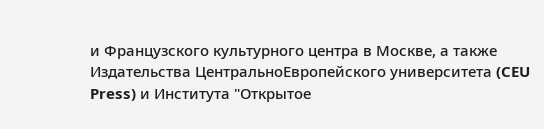и Французского культурного центра в Москве, а также Издательства ЦентральноЕвропейского университета (CEU Press) и Института "Открытое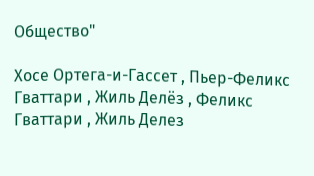Общество"

Хосе Ортега-и-Гассет , Пьер-Феликс Гваттари , Жиль Делёз , Феликс Гваттари , Жиль Делез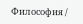Философия /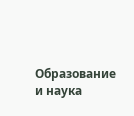Образование и наука